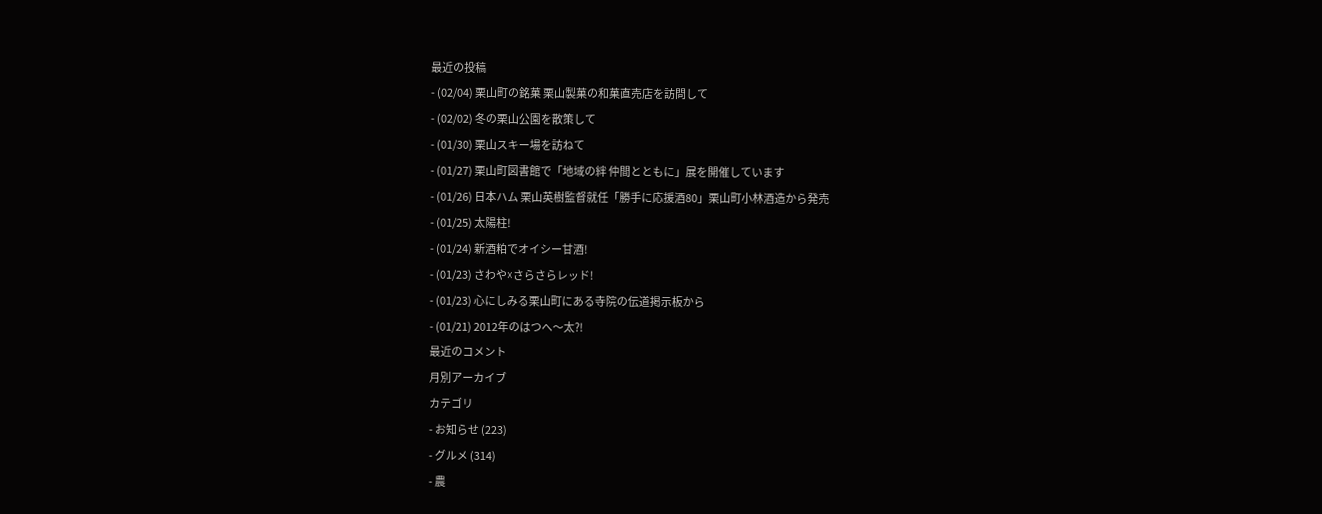最近の投稿
- (02/04) 栗山町の銘菓 栗山製菓の和菓直売店を訪問して
- (02/02) 冬の栗山公園を散策して
- (01/30) 栗山スキー場を訪ねて
- (01/27) 栗山町図書館で「地域の絆 仲間とともに」展を開催しています
- (01/26) 日本ハム 栗山英樹監督就任「勝手に応援酒80」栗山町小林酒造から発売
- (01/25) 太陽柱!
- (01/24) 新酒粕でオイシー甘酒!
- (01/23) さわや☓さらさらレッド!
- (01/23) 心にしみる栗山町にある寺院の伝道掲示板から
- (01/21) 2012年のはつへ〜太?!
最近のコメント
月別アーカイブ
カテゴリ
- お知らせ (223)
- グルメ (314)
- 農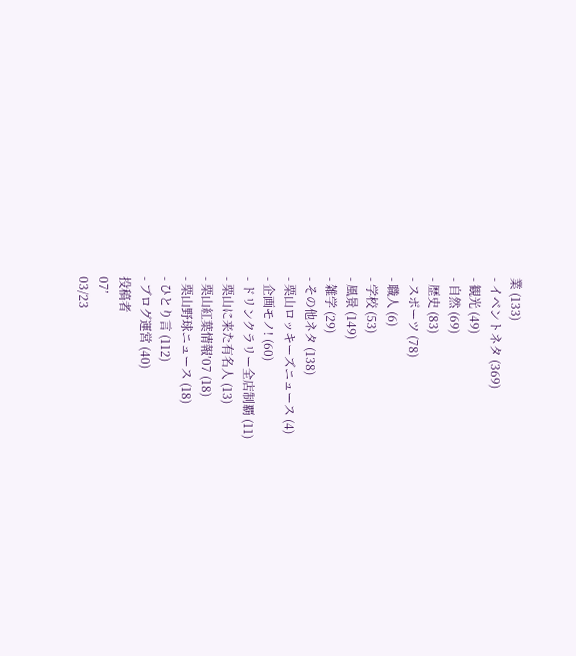業 (133)
- イベントネタ (369)
- 観光 (49)
- 自然 (69)
- 歴史 (83)
- スポーツ (78)
- 職人 (6)
- 学校 (53)
- 風景 (149)
- 雑学 (29)
- その他ネタ (138)
- 栗山ロッキーズニュース (4)
- 企画モノ! (60)
- ドリンクラリー全店制覇 (11)
- 栗山に来た有名人 (13)
- 栗山紅葉情報’07 (18)
- 栗山野球ニュース (18)
- ひとり言 (112)
- ブログ運営 (40)
投稿者
07’
03/23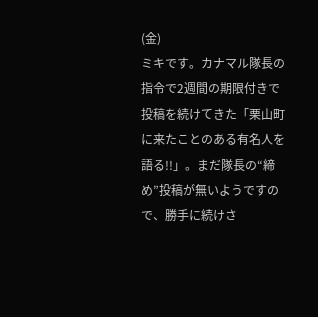(金)
ミキです。カナマル隊長の指令で2週間の期限付きで投稿を続けてきた「栗山町に来たことのある有名人を語る!!」。まだ隊長の“締め”投稿が無いようですので、勝手に続けさ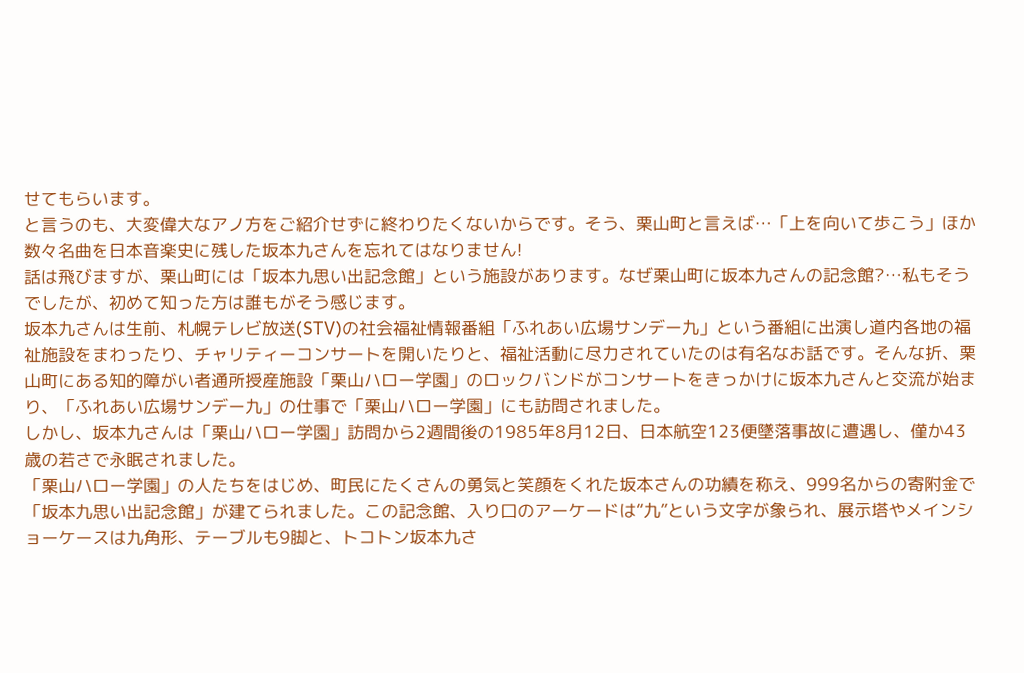せてもらいます。
と言うのも、大変偉大なアノ方をご紹介せずに終わりたくないからです。そう、栗山町と言えば…「上を向いて歩こう」ほか数々名曲を日本音楽史に残した坂本九さんを忘れてはなりません!
話は飛びますが、栗山町には「坂本九思い出記念館」という施設があります。なぜ栗山町に坂本九さんの記念館?…私もそうでしたが、初めて知った方は誰もがそう感じます。
坂本九さんは生前、札幌テレビ放送(STV)の社会福祉情報番組「ふれあい広場サンデー九」という番組に出演し道内各地の福祉施設をまわったり、チャリティーコンサートを開いたりと、福祉活動に尽力されていたのは有名なお話です。そんな折、栗山町にある知的障がい者通所授産施設「栗山ハロー学園」のロックバンドがコンサートをきっかけに坂本九さんと交流が始まり、「ふれあい広場サンデー九」の仕事で「栗山ハロー学園」にも訪問されました。
しかし、坂本九さんは「栗山ハロー学園」訪問から2週間後の1985年8月12日、日本航空123便墜落事故に遭遇し、僅か43歳の若さで永眠されました。
「栗山ハロー学園」の人たちをはじめ、町民にたくさんの勇気と笑顔をくれた坂本さんの功績を称え、999名からの寄附金で「坂本九思い出記念館」が建てられました。この記念館、入り口のアーケードは“九”という文字が象られ、展示塔やメインショーケースは九角形、テーブルも9脚と、トコトン坂本九さ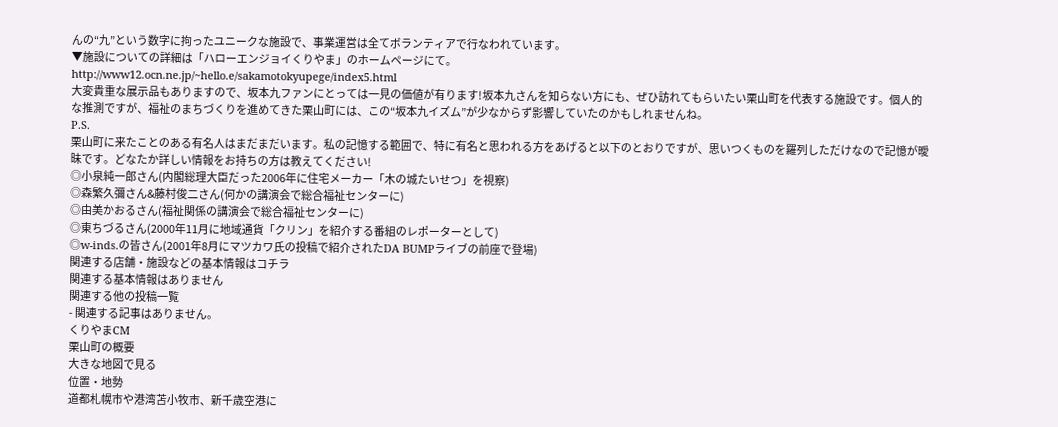んの“九”という数字に拘ったユニークな施設で、事業運営は全てボランティアで行なわれています。
▼施設についての詳細は「ハローエンジョイくりやま」のホームページにて。
http://www12.ocn.ne.jp/~hello.e/sakamotokyupege/index5.html
大変貴重な展示品もありますので、坂本九ファンにとっては一見の価値が有ります!坂本九さんを知らない方にも、ぜひ訪れてもらいたい栗山町を代表する施設です。個人的な推測ですが、福祉のまちづくりを進めてきた栗山町には、この“坂本九イズム”が少なからず影響していたのかもしれませんね。
P.S.
栗山町に来たことのある有名人はまだまだいます。私の記憶する範囲で、特に有名と思われる方をあげると以下のとおりですが、思いつくものを羅列しただけなので記憶が曖昧です。どなたか詳しい情報をお持ちの方は教えてください!
◎小泉純一郎さん(内閣総理大臣だった2006年に住宅メーカー「木の城たいせつ」を視察)
◎森繁久彌さん&藤村俊二さん(何かの講演会で総合福祉センターに)
◎由美かおるさん(福祉関係の講演会で総合福祉センターに)
◎東ちづるさん(2000年11月に地域通貨「クリン」を紹介する番組のレポーターとして)
◎w-inds.の皆さん(2001年8月にマツカワ氏の投稿で紹介されたDA BUMPライブの前座で登場)
関連する店舗・施設などの基本情報はコチラ
関連する基本情報はありません
関連する他の投稿一覧
- 関連する記事はありません。
くりやまCM
栗山町の概要
大きな地図で見る
位置・地勢
道都札幌市や港湾苫小牧市、新千歳空港に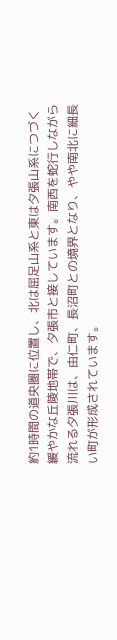約1時間の道央圏に位置し、北は屈足山系と東は夕張山系につづく緩やかな丘陵地帯で、夕張市と接しています。南西を蛇行しながら流れる夕張川は、由仁町、長沼町との境界となり、やや南北に細長い町が形成されています。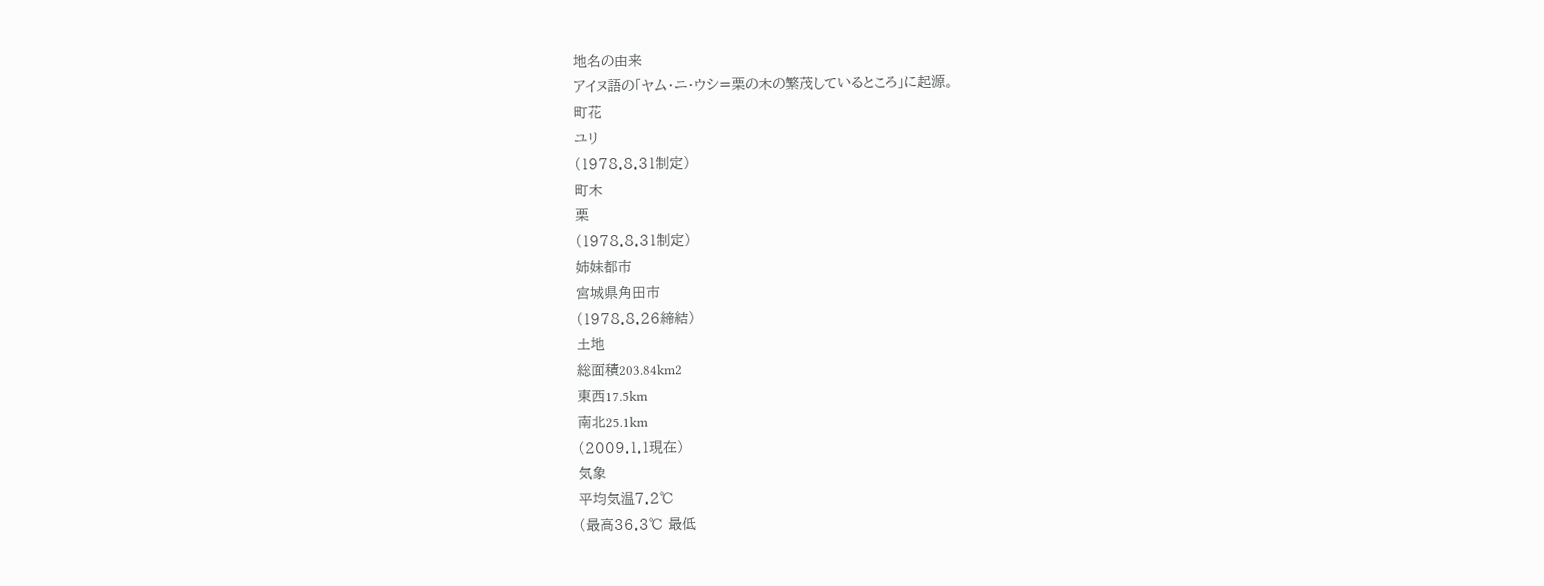地名の由来
アイヌ語の「ヤム・ニ・ウシ=栗の木の繁茂しているところ」に起源。
町花
ユリ
(1978.8.31制定)
町木
栗
(1978.8.31制定)
姉妹都市
宮城県角田市
(1978.8.26締結)
土地
総面積203.84km2
東西17.5km
南北25.1km
(2009.1.1現在)
気象
平均気温7.2℃
(最高36.3℃ 最低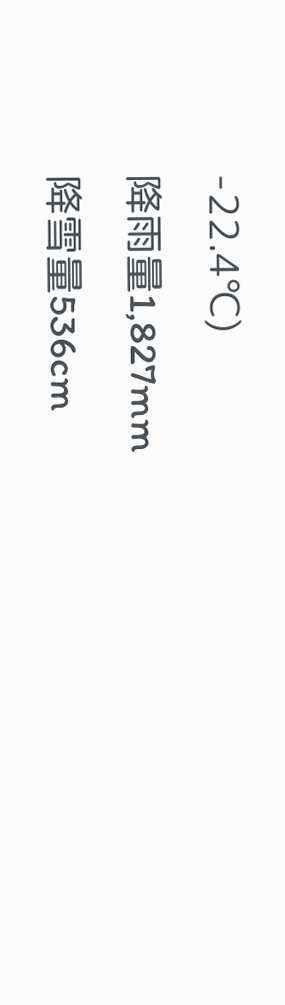-22.4℃)
降雨量1,827mm
降雪量536cm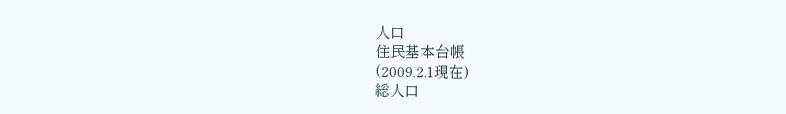人口
住民基本台帳
(2009.2.1現在)
総人口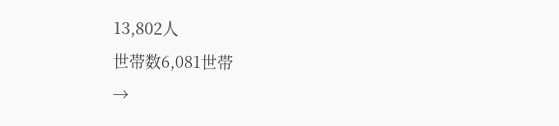13,802人
世帯数6,081世帯
→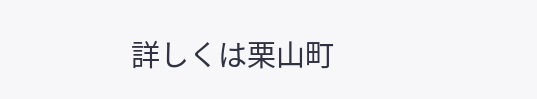詳しくは栗山町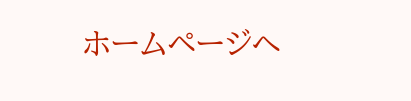ホームページへ